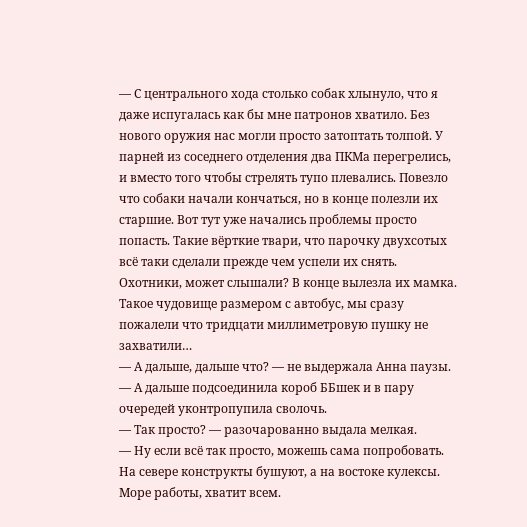— С центрального хода столько собак хлынуло, что я даже испугалась как бы мне патронов хватило. Без нового оружия нас могли просто затоптать толпой. У парней из соседнего отделения два ПКМа перегрелись, и вместо того чтобы стрелять тупо плевались. Повезло что собаки начали кончаться, но в конце полезли их старшие. Вот тут уже начались проблемы просто попасть. Такие вёрткие твари, что парочку двухсотых всё таки сделали прежде чем успели их снять. Охотники, может слышали? В конце вылезла их мамка. Такое чудовище размером с автобус, мы сразу пожалели что тридцати миллиметровую пушку не захватили…
— А дальше, дальше что? — не выдержала Анна паузы.
— А дальше подсоединила короб ББшек и в пару очередей уконтропупила сволочь.
— Так просто? — разочарованно выдала мелкая.
— Ну если всё так просто, можешь сама попробовать. На севере конструкты бушуют, а на востоке кулексы. Море работы, хватит всем.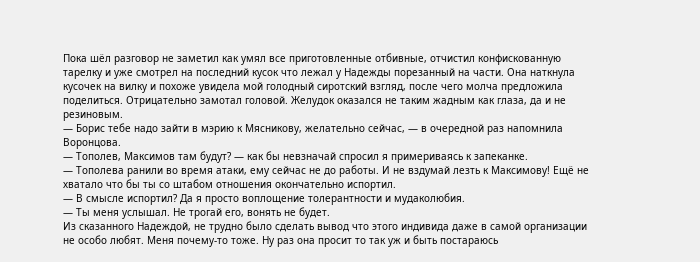Пока шёл разговор не заметил как умял все приготовленные отбивные, отчистил конфискованную тарелку и уже смотрел на последний кусок что лежал у Надежды порезанный на части. Она наткнула кусочек на вилку и похоже увидела мой голодный сиротский взгляд, после чего молча предложила поделиться. Отрицательно замотал головой. Желудок оказался не таким жадным как глаза, да и не резиновым.
— Борис тебе надо зайти в мэрию к Мясникову, желательно сейчас, — в очередной раз напомнила Воронцова.
— Тополев, Максимов там будут? — как бы невзначай спросил я примериваясь к запеканке.
— Тополева ранили во время атаки, ему сейчас не до работы. И не вздумай лезть к Максимову! Ещё не хватало что бы ты со штабом отношения окончательно испортил.
— В смысле испортил? Да я просто воплощение толерантности и мудаколюбия.
— Ты меня услышал. Не трогай его, вонять не будет.
Из сказанного Надеждой, не трудно было сделать вывод что этого индивида даже в самой организации не особо любят. Меня почему-то тоже. Ну раз она просит то так уж и быть постараюсь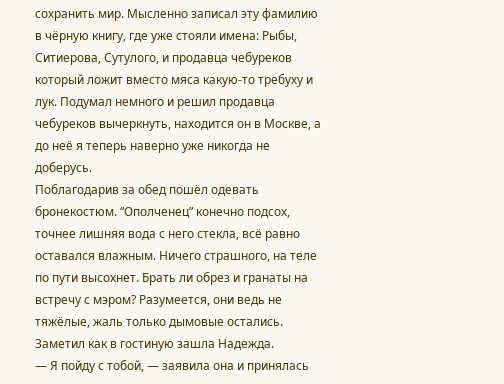сохранить мир. Мысленно записал эту фамилию в чёрную книгу, где уже стояли имена: Рыбы, Ситиерова, Сутулого, и продавца чебуреков который ложит вместо мяса какую-то требуху и лук. Подумал немного и решил продавца чебуреков вычеркнуть, находится он в Москве, а до неё я теперь наверно уже никогда не доберусь.
Поблагодарив за обед пошёл одевать бронекостюм. “Ополченец” конечно подсох, точнее лишняя вода с него стекла, всё равно оставался влажным. Ничего страшного, на теле по пути высохнет. Брать ли обрез и гранаты на встречу с мэром? Разумеется, они ведь не тяжёлые, жаль только дымовые остались. Заметил как в гостиную зашла Надежда.
— Я пойду с тобой, — заявила она и принялась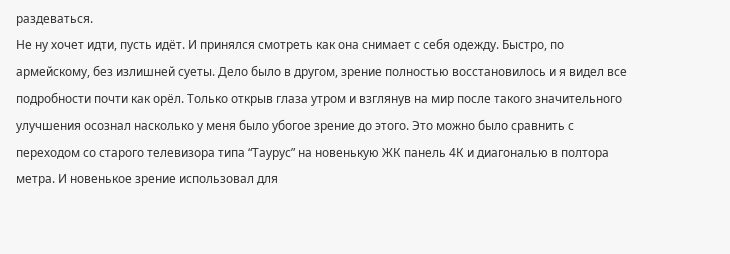раздеваться.
Не ну хочет идти, пусть идёт. И принялся смотреть как она снимает с себя одежду. Быстро, по армейскому, без излишней суеты. Дело было в другом, зрение полностью восстановилось и я видел все подробности почти как орёл. Только открыв глаза утром и взглянув на мир после такого значительного улучшения осознал насколько у меня было убогое зрение до этого. Это можно было сравнить с переходом со старого телевизора типа “Таурус” на новенькую ЖК панель 4К и диагональю в полтора метра. И новенькое зрение использовал для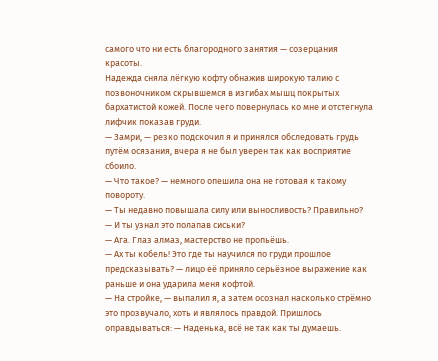самого что ни есть благородного занятия — созерцания красоты.
Надежда сняла лёгкую кофту обнажив широкую талию с позвоночником скрывшемся в изгибах мышц покрытых бархатистой кожей. После чего повернулась ко мне и отстегнула лифчик показав груди.
— Замри, — резко подскочил я и принялся обследовать грудь путём осязания, вчера я не был уверен так как восприятие сбоило.
— Что такое? — немного опешила она не готовая к такому повороту.
— Ты недавно повышала силу или выносливость? Правильно?
— И ты узнал это полапав сиськи?
— Ага. Глаз алмаз, мастерство не пропьёшь.
— Ах ты кобель! Это где ты научился по груди прошлое предсказывать? — лицо её приняло серьёзное выражение как раньше и она ударила меня кофтой.
— На стройке, — выпалил я, а затем осознал насколько стрёмно это прозвучало, хоть и являлось правдой. Пришлось оправдываться: — Наденька, всё не так как ты думаешь.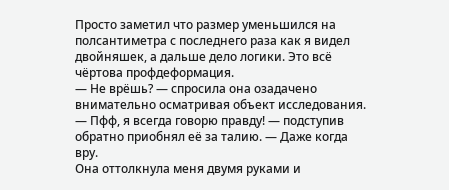Просто заметил что размер уменьшился на полсантиметра с последнего раза как я видел двойняшек, а дальше дело логики. Это всё чёртова профдеформация.
— Не врёшь? — спросила она озадачено внимательно осматривая объект исследования.
— Пфф, я всегда говорю правду! — подступив обратно приобнял её за талию. — Даже когда вру.
Она оттолкнула меня двумя руками и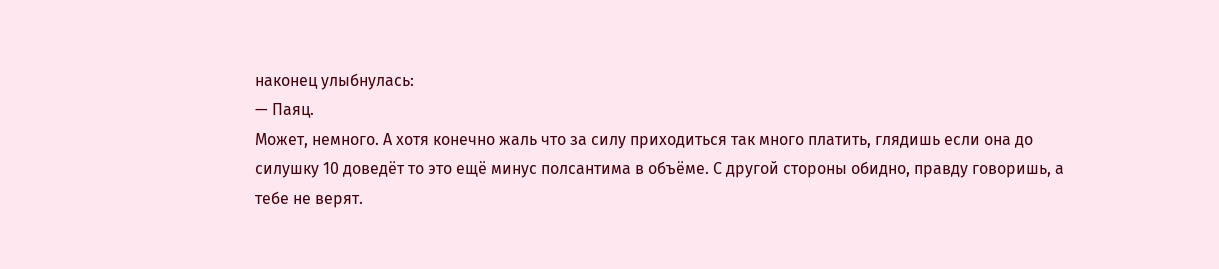наконец улыбнулась:
— Паяц.
Может, немного. А хотя конечно жаль что за силу приходиться так много платить, глядишь если она до силушку 10 доведёт то это ещё минус полсантима в объёме. С другой стороны обидно, правду говоришь, а тебе не верят.